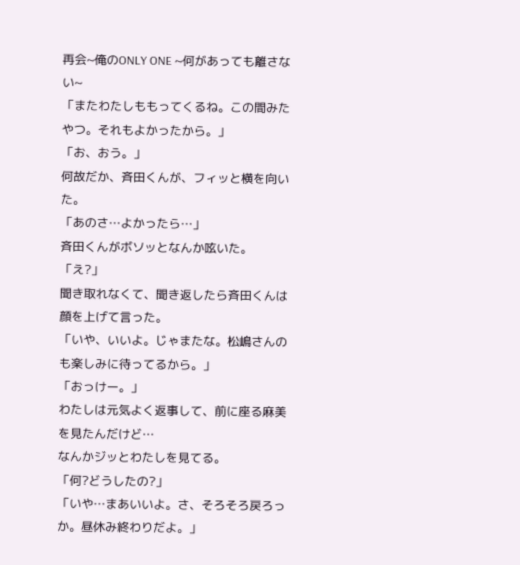再会~俺のONLY ONE ~何があっても離さない~
「またわたしももってくるね。この間みたやつ。それもよかったから。」
「お、おう。」
何故だか、斉田くんが、フィッと横を向いた。
「あのさ…よかったら…」
斉田くんがボソッとなんか呟いた。
「え?」
聞き取れなくて、聞き返したら斉田くんは顔を上げて言った。
「いや、いいよ。じゃまたな。松嶋さんのも楽しみに待ってるから。」
「おっけー。」
わたしは元気よく返事して、前に座る麻美を見たんだけど…
なんかジッとわたしを見てる。
「何?どうしたの?」
「いや…まあいいよ。さ、そろそろ戻ろっか。昼休み終わりだよ。」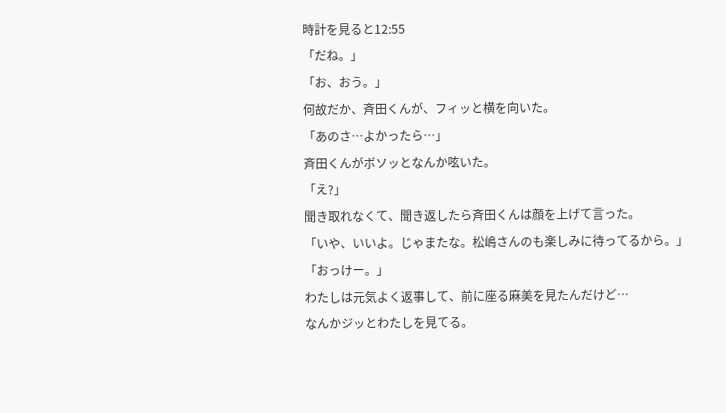時計を見ると12:55
「だね。」
「お、おう。」
何故だか、斉田くんが、フィッと横を向いた。
「あのさ…よかったら…」
斉田くんがボソッとなんか呟いた。
「え?」
聞き取れなくて、聞き返したら斉田くんは顔を上げて言った。
「いや、いいよ。じゃまたな。松嶋さんのも楽しみに待ってるから。」
「おっけー。」
わたしは元気よく返事して、前に座る麻美を見たんだけど…
なんかジッとわたしを見てる。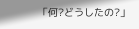「何?どうしたの?」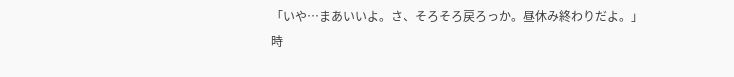「いや…まあいいよ。さ、そろそろ戻ろっか。昼休み終わりだよ。」
時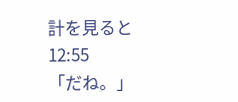計を見ると12:55
「だね。」